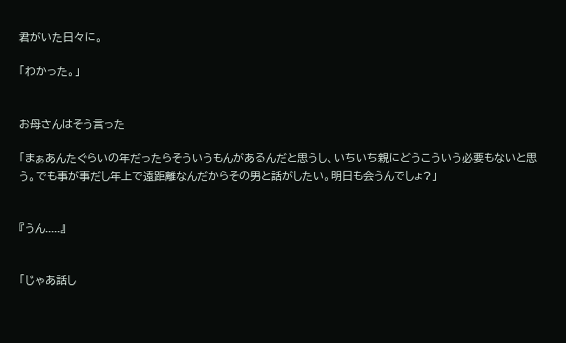君がいた日々に。

「わかった。」


お母さんはそう言った

「まぁあんたぐらいの年だったらそういうもんがあるんだと思うし、いちいち親にどうこういう必要もないと思う。でも事が事だし年上で遠距離なんだからその男と話がしたい。明日も会うんでしょ?」


『うん.....』


「じゃあ話し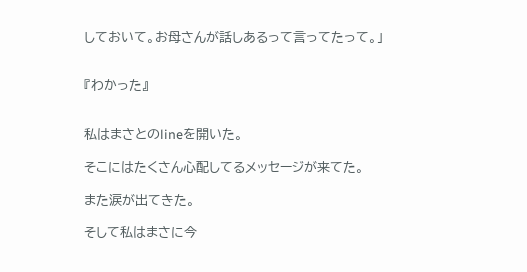しておいて。お母さんが話しあるって言ってたって。」


『わかった』


私はまさとのlineを開いた。

そこにはたくさん心配してるメッセージが来てた。

また涙が出てきた。

そして私はまさに今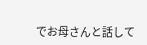でお母さんと話して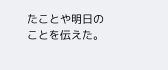たことや明日のことを伝えた。